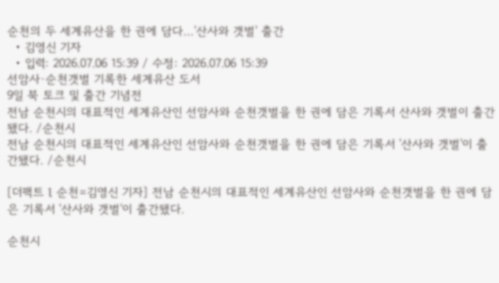순천의 두 세계유산을 한 권에 담다…'산사와 갯벌' 출간
  • 김영신 기자
  • 입력: 2026.07.06 15:39 / 수정: 2026.07.06 15:39
선암사·순천갯벌 기록한 세계유산 도서
9일 북 토크 및 출간 기념전
전남 순천시의 대표적인 세계유산인 선암사와 순천갯벌을 한 권에 담은 기록서 산사와 갯벌이 출간됐다. /순천시
전남 순천시의 대표적인 세계유산인 선암사와 순천갯벌을 한 권에 담은 기록서 '산사와 갯벌'이 출간됐다. /순천시

[더팩트 l 순천=김영신 기자] 전남 순천시의 대표적인 세계유산인 선암사와 순천갯벌을 한 권에 담은 기록서 '산사와 갯벌'이 출간됐다.

순천시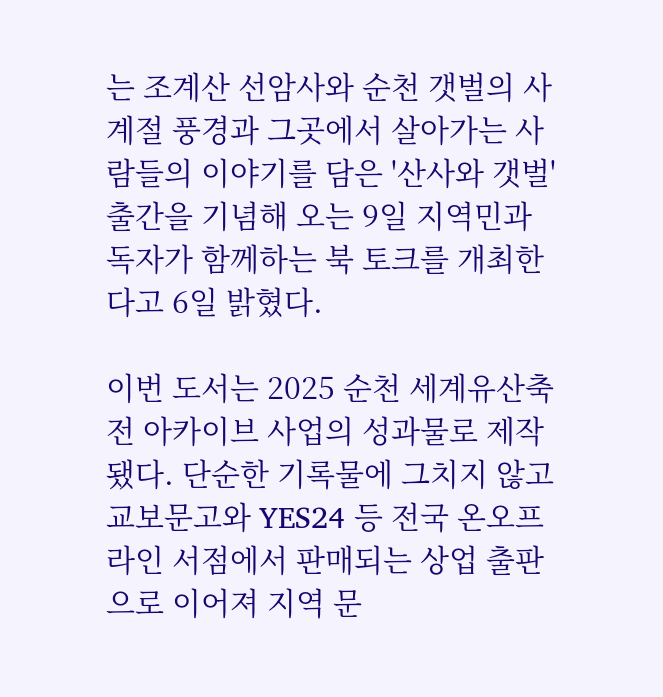는 조계산 선암사와 순천 갯벌의 사계절 풍경과 그곳에서 살아가는 사람들의 이야기를 담은 '산사와 갯벌' 출간을 기념해 오는 9일 지역민과 독자가 함께하는 북 토크를 개최한다고 6일 밝혔다.

이번 도서는 2025 순천 세계유산축전 아카이브 사업의 성과물로 제작됐다. 단순한 기록물에 그치지 않고 교보문고와 YES24 등 전국 온오프라인 서점에서 판매되는 상업 출판으로 이어져 지역 문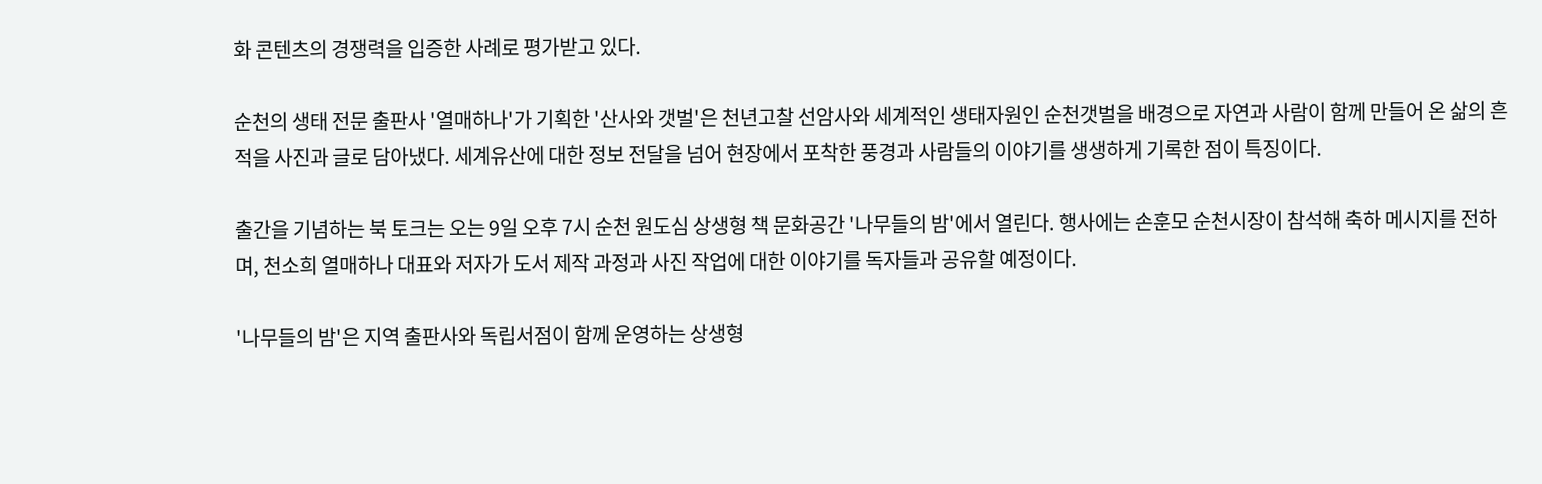화 콘텐츠의 경쟁력을 입증한 사례로 평가받고 있다.

순천의 생태 전문 출판사 '열매하나'가 기획한 '산사와 갯벌'은 천년고찰 선암사와 세계적인 생태자원인 순천갯벌을 배경으로 자연과 사람이 함께 만들어 온 삶의 흔적을 사진과 글로 담아냈다. 세계유산에 대한 정보 전달을 넘어 현장에서 포착한 풍경과 사람들의 이야기를 생생하게 기록한 점이 특징이다.

출간을 기념하는 북 토크는 오는 9일 오후 7시 순천 원도심 상생형 책 문화공간 '나무들의 밤'에서 열린다. 행사에는 손훈모 순천시장이 참석해 축하 메시지를 전하며, 천소희 열매하나 대표와 저자가 도서 제작 과정과 사진 작업에 대한 이야기를 독자들과 공유할 예정이다.

'나무들의 밤'은 지역 출판사와 독립서점이 함께 운영하는 상생형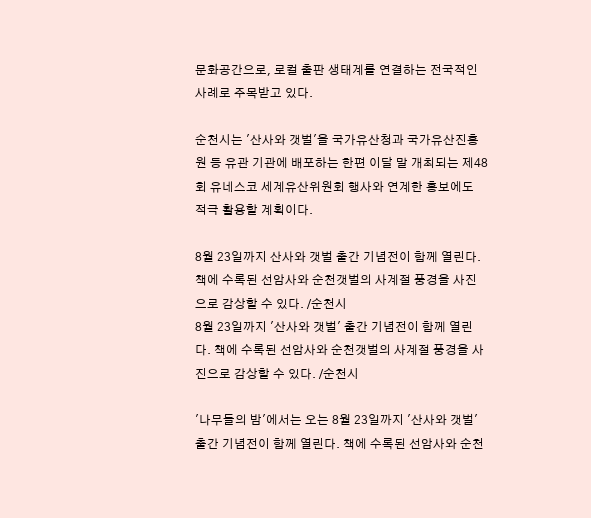문화공간으로, 로컬 출판 생태계를 연결하는 전국적인 사례로 주목받고 있다.

순천시는 '산사와 갯벌'을 국가유산청과 국가유산진흥원 등 유관 기관에 배포하는 한편 이달 말 개최되는 제48회 유네스코 세계유산위원회 행사와 연계한 홍보에도 적극 활용할 계획이다.

8월 23일까지 산사와 갯벌 출간 기념전이 함께 열린다. 책에 수록된 선암사와 순천갯벌의 사계절 풍경을 사진으로 감상할 수 있다. /순천시
8월 23일까지 '산사와 갯벌' 출간 기념전이 함께 열린다. 책에 수록된 선암사와 순천갯벌의 사계절 풍경을 사진으로 감상할 수 있다. /순천시

'나무들의 밤'에서는 오는 8월 23일까지 '산사와 갯벌' 출간 기념전이 함께 열린다. 책에 수록된 선암사와 순천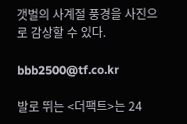갯벌의 사계절 풍경을 사진으로 감상할 수 있다.

bbb2500@tf.co.kr

발로 뛰는 <더팩트>는 24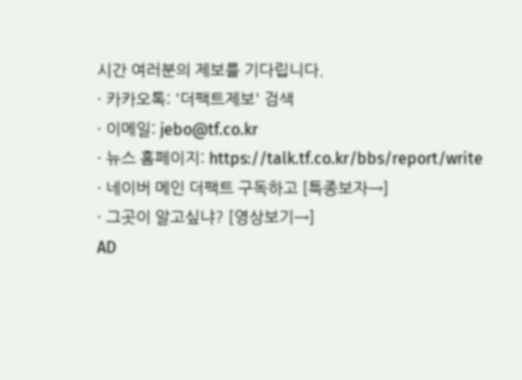시간 여러분의 제보를 기다립니다.
· 카카오톡: '더팩트제보' 검색
· 이메일: jebo@tf.co.kr
· 뉴스 홈페이지: https://talk.tf.co.kr/bbs/report/write
· 네이버 메인 더팩트 구독하고 [특종보자→]
· 그곳이 알고싶냐? [영상보기→]
AD